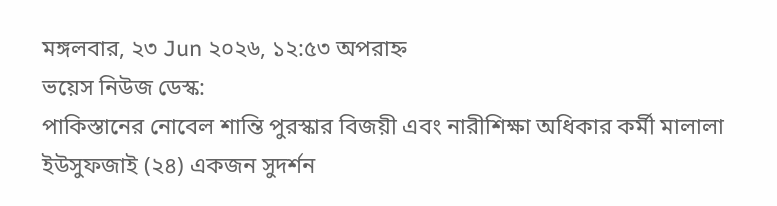মঙ্গলবার, ২৩ Jun ২০২৬, ১২:৫৩ অপরাহ্ন
ভয়েস নিউজ ডেস্ক:
পাকিস্তানের নোবেল শান্তি পুরস্কার বিজয়ী এবং নারীশিক্ষা অধিকার কর্মী মালালা ইউসুফজাই (২৪) একজন সুদর্শন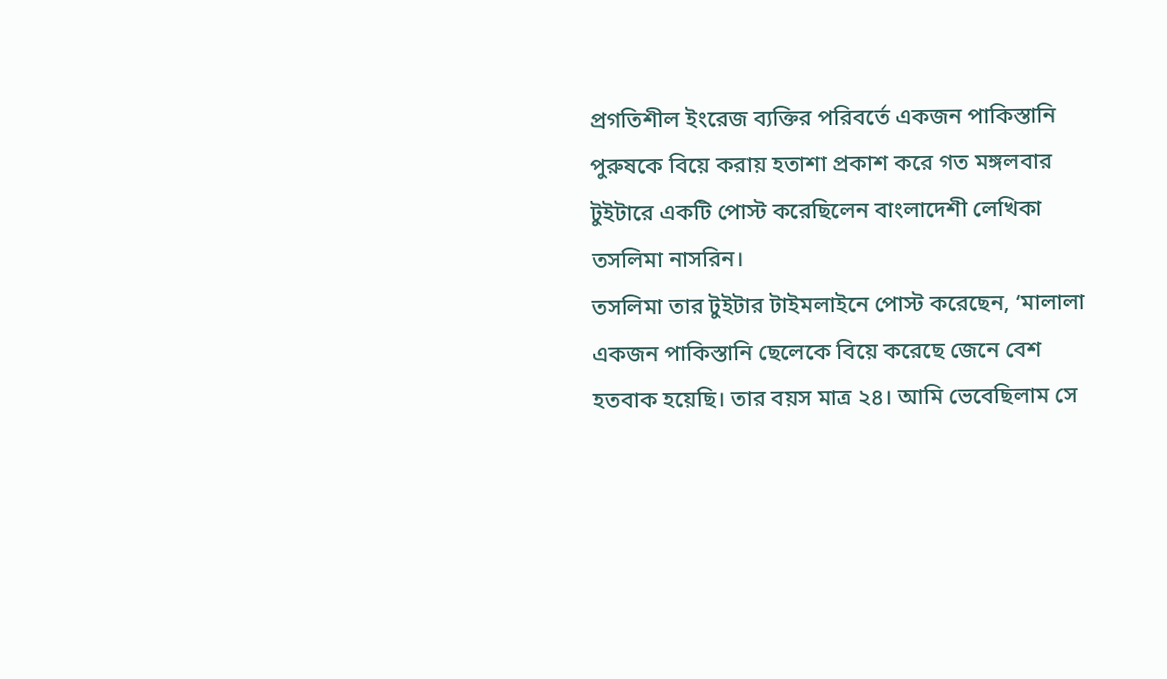প্রগতিশীল ইংরেজ ব্যক্তির পরিবর্তে একজন পাকিস্তানি পুরুষকে বিয়ে করায় হতাশা প্রকাশ করে গত মঙ্গলবার টুইটারে একটি পোস্ট করেছিলেন বাংলাদেশী লেখিকা তসলিমা নাসরিন।
তসলিমা তার টুইটার টাইমলাইনে পোস্ট করেছেন, ‘মালালা একজন পাকিস্তানি ছেলেকে বিয়ে করেছে জেনে বেশ হতবাক হয়েছি। তার বয়স মাত্র ২৪। আমি ভেবেছিলাম সে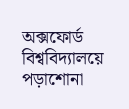অক্সফোর্ড বিশ্ববিদ্যালয়ে পড়াশোনা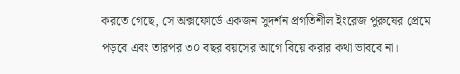করতে গেছে, সে অক্সফোর্ডে একজন সুদর্শন প্রগতিশীল ইংরেজ পুরুষের প্রেমে পড়বে এবং তারপর ৩০ বছর বয়সের আগে বিয়ে করার কথা ভাববে না।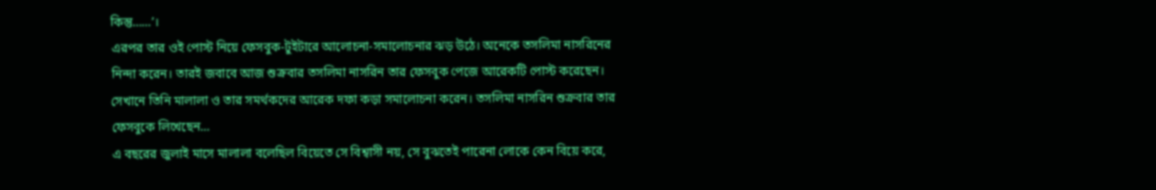কিন্তু……’।
এরপর তার ওই পোস্ট নিয়ে ফেসবুক-টুইটারে আলোচনা-সমালোচনার ঝড় উঠে। অনেকে তসলিমা নাসরিনের নিন্দা করেন। তারই জবাবে আজ শুক্রবার তসলিমা নাসরিন তার ফেসবুক পেজে আরেকটি পোস্ট করেছেন। সেখানে তিনি মালালা ও তার সমর্থকদের আরেক দফা কড়া সমালোচনা করেন। তসলিমা নাসরিন শুক্রবার তার ফেসবুকে লিখেছেন…
এ বছরের জুলাই মাসে মালালা বলেছিল বিয়েতে সে বিশ্বাসী নয়, সে বুঝতেই পারেনা লোকে কেন বিয়ে করে,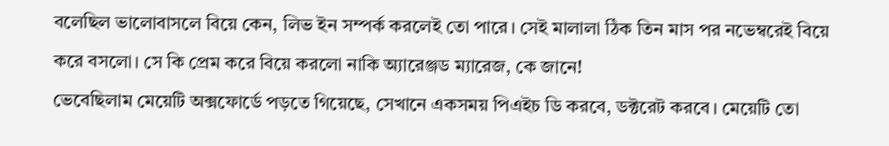বলেছিল ভালোবাসলে বিয়ে কেন, লিভ ইন সম্পর্ক করলেই তো পারে। সেই মালালা ঠিক তিন মাস পর নভেম্বরেই বিয়ে করে বসলো। সে কি প্রেম করে বিয়ে করলো নাকি অ্যারেঞ্জড ম্যারেজ, কে জানে!
ভেবেছিলাম মেয়েটি অক্সফোর্ডে পড়তে গিয়েছে, সেখানে একসময় পিএইচ ডি করবে, ডক্টরেট করবে। মেয়েটি তো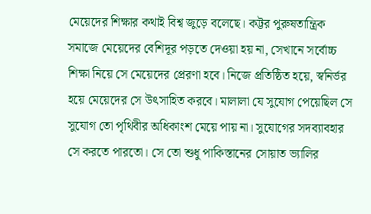মেয়েদের শিক্ষার কথাই বিশ্ব জুড়ে বলেছে। কট্টর পুরুষতান্ত্রিক সমাজে মেয়েদের বেশিদূর পড়তে দেওয়া হয় না, সেখানে সর্বোচ্চ শিক্ষা নিয়ে সে মেয়েদের প্রেরণা হবে। নিজে প্রতিষ্ঠিত হয়ে, স্বনির্ভর হয়ে মেয়েদের সে উৎসাহিত করবে। মালালা যে সুযোগ পেয়েছিল সে সুযোগ তো পৃথিবীর অধিকাংশ মেয়ে পায় না। সুযোগের সদব্যাবহার সে করতে পারতো। সে তো শুধু পাকিস্তানের সোয়াত ভ্যালির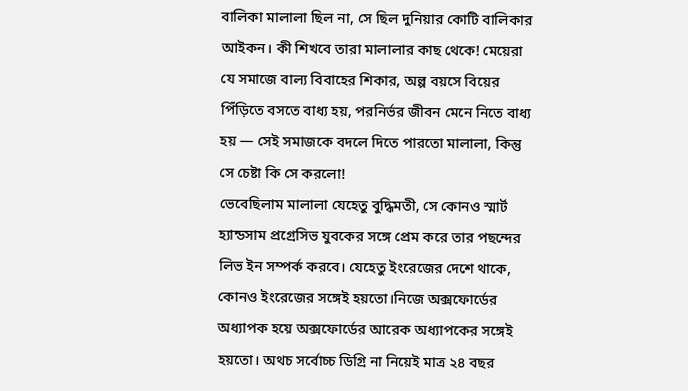বালিকা মালালা ছিল না, সে ছিল দুনিয়ার কোটি বালিকার আইকন। কী শিখবে তারা মালালার কাছ থেকে! মেয়েরা যে সমাজে বাল্য বিবাহের শিকার, অল্প বয়সে বিয়ের পিঁড়িতে বসতে বাধ্য হয়, পরনির্ভর জীবন মেনে নিতে বাধ্য হয় — সেই সমাজকে বদলে দিতে পারতো মালালা, কিন্তু সে চেষ্টা কি সে করলো!
ভেবেছিলাম মালালা যেহেতু বুদ্ধিমতী, সে কোনও স্মার্ট হ্যান্ডসাম প্রগ্রেসিভ যুবকের সঙ্গে প্রেম করে তার পছন্দের লিভ ইন সম্পর্ক করবে। যেহেতু ইংরেজের দেশে থাকে, কোনও ইংরেজের সঙ্গেই হয়তো।নিজে অক্সফোর্ডের অধ্যাপক হয়ে অক্সফোর্ডের আরেক অধ্যাপকের সঙ্গেই হয়তো। অথচ সর্বোচ্চ ডিগ্রি না নিয়েই মাত্র ২৪ বছর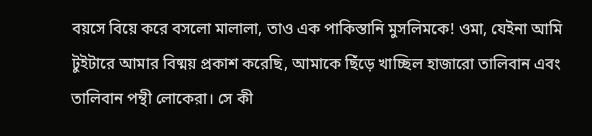বয়সে বিয়ে করে বসলো মালালা, তাও এক পাকিস্তানি মুসলিমকে! ওমা, যেইনা আমি টুইটারে আমার বিষ্ময় প্রকাশ করেছি, আমাকে ছিঁড়ে খাচ্ছিল হাজারো তালিবান এবং তালিবান পন্থী লোকেরা। সে কী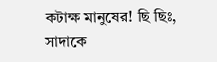কটাক্ষ মানুষের! ছি ছিঃ, সাদাকে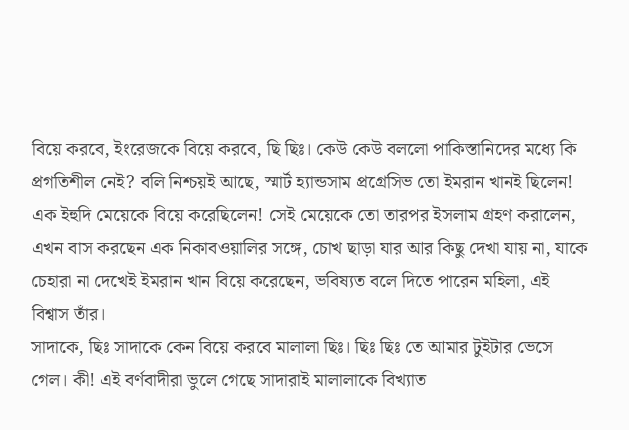বিয়ে করবে, ইংরেজকে বিয়ে করবে, ছি ছিঃ। কেউ কেউ বললো পাকিস্তানিদের মধ্যে কি প্রগতিশীল নেই? বলি নিশ্চয়ই আছে, স্মার্ট হ্যান্ডসাম প্রগ্রেসিভ তো ইমরান খানই ছিলেন! এক ইহুদি মেয়েকে বিয়ে করেছিলেন! সেই মেয়েকে তো তারপর ইসলাম গ্রহণ করালেন, এখন বাস করছেন এক নিকাবওয়ালির সঙ্গে, চোখ ছাড়া যার আর কিছু দেখা যায় না, যাকে চেহারা না দেখেই ইমরান খান বিয়ে করেছেন, ভবিষ্যত বলে দিতে পারেন মহিলা, এই বিশ্বাস তাঁর।
সাদাকে, ছিঃ সাদাকে কেন বিয়ে করবে মালালা ছিঃ। ছিঃ ছিঃ তে আমার টুইটার ভেসে গেল। কী! এই বর্ণবাদীরা ভুলে গেছে সাদারাই মালালাকে বিখ্যাত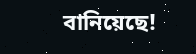বানিয়েছে!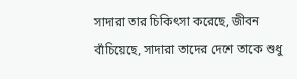সাদারা তার চিকিৎসা করেছে, জীবন বাঁচিয়েছে, সাদারা তাদের দেশে তাকে শুধু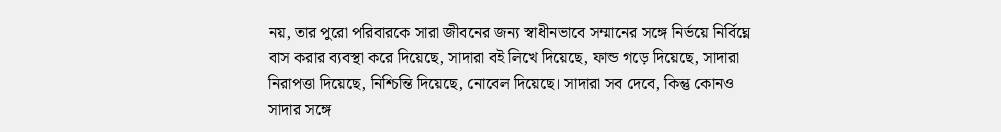নয়, তার পুরো পরিবারকে সারা জীবনের জন্য স্বাধীনভাবে সম্মানের সঙ্গে নির্ভয়ে নির্বিঘ্নে বাস করার ব্যবস্থা করে দিয়েছে, সাদারা বই লিখে দিয়েছে, ফান্ড গড়ে দিয়েছে, সাদারা নিরাপত্তা দিয়েছে, নিশ্চিন্তি দিয়েছে, নোবেল দিয়েছে। সাদারা সব দেবে, কিন্তু কোনও সাদার সঙ্গে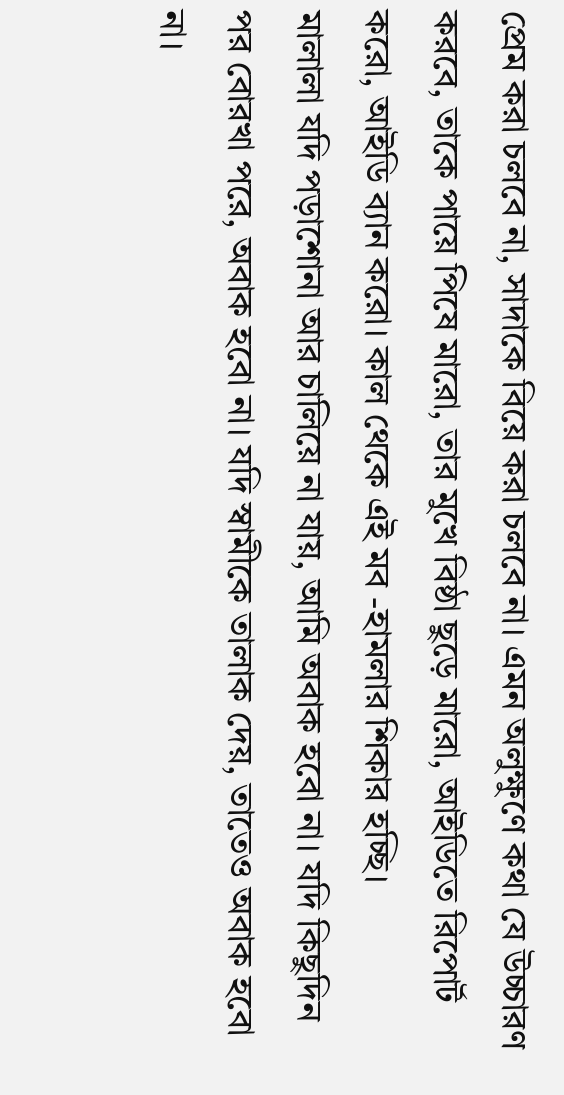প্রেম করা চলবে না, সাদাকে বিয়ে করা চলবে না। এমন অলুক্ষুণে কথা যে উচ্চারণ করবে, তাকে পায়ে পিষে মারো, তার মুখে বিষ্ঠা ছুড়ে মারো, আইডিতে রিপোর্ট করো, আইডি ব্যান করো। কাল থেকে এই মব -হামলার শিকার হচ্ছি।
মালালা যদি পড়াশোনা আর চালিয়ে না যায়, আমি অবাক হবো না। যদি কিছুদিন পর বোরখা পরে, অবাক হবো না। যদি স্বামীকে তালাক দেয়, তাতেও অবাক হবো না।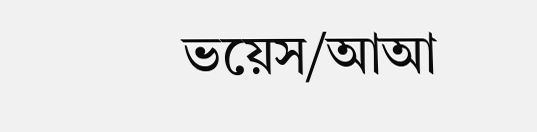ভয়েস/আআ